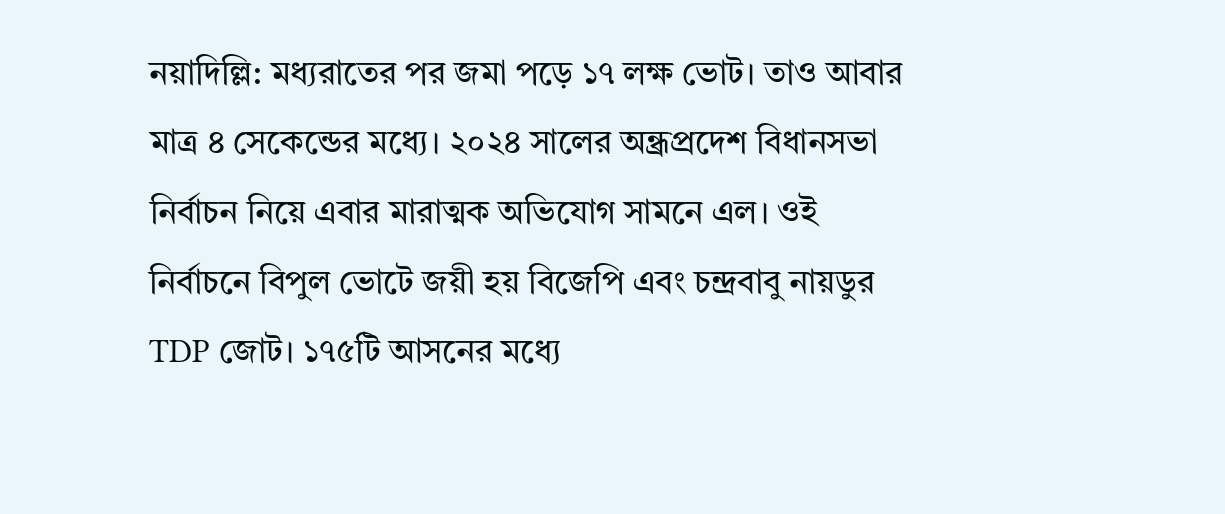নয়াদিল্লি: মধ্যরাতের পর জমা পড়ে ১৭ লক্ষ ভোট। তাও আবার মাত্র ৪ সেকেন্ডের মধ্যে। ২০২৪ সালের অন্ধ্রপ্রদেশ বিধানসভা নির্বাচন নিয়ে এবার মারাত্মক অভিযোগ সামনে এল। ওই নির্বাচনে বিপুল ভোটে জয়ী হয় বিজেপি এবং চন্দ্রবাবু নায়ডুর TDP জোট। ১৭৫টি আসনের মধ্যে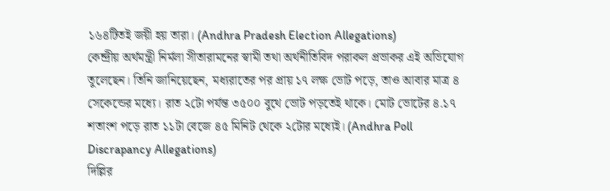১৬৪টিতই জয়ী হয় তারা। (Andhra Pradesh Election Allegations)
কেন্দ্রীয় অর্থমন্ত্রী নির্মলা সীতারামনের স্বামী তথা অর্থনীতিবিদ পরাকল প্রভাকর এই অভিযোগ তুলেছেন। তিনি জানিয়েছেন, মধ্যরাতের পর প্রায় ১৭ লক্ষ ভোট পড়ে, তাও আবার মাত্র ৪ সেকেন্ডের মধ্যে। রাত ২টো পর্যন্ত ৩৫০০ বুথে ভোট পড়তেই থাকে। মোট ভোটের ৪.১৭ শতাংশ পড়ে রাত ১১টা বেজে ৪৫ মিনিট থেকে ২টোর মধ্যেই। (Andhra Poll Discrapancy Allegations)
দিল্লির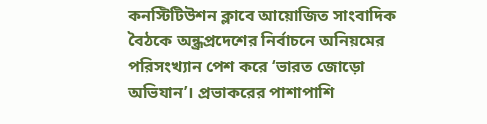কনস্টিটিউশন ক্লাবে আয়োজিত সাংবাদিক বৈঠকে অন্ধ্রপ্রদেশের নির্বাচনে অনিয়মের পরিসংখ্যান পেশ করে ‘ভারত জোড়ো অভিযান’। প্রভাকরের পাশাপাশি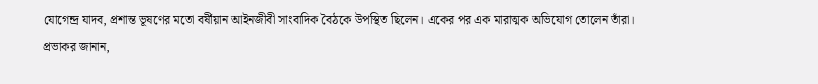যোগেন্দ্র যাদব, প্রশান্ত ভূষণের মতো বর্ষীয়ান আইনজীবী সাংবাদিক বৈঠকে উপস্থিত ছিলেন। একের পর এক মারাত্মক অভিযোগ তোলেন তাঁরা।
প্রভাকর জানান,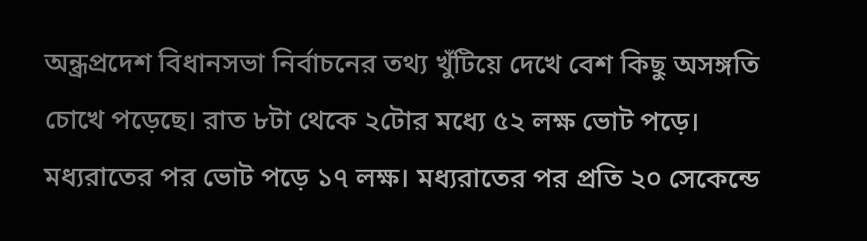অন্ধ্রপ্রদেশ বিধানসভা নির্বাচনের তথ্য খুঁটিয়ে দেখে বেশ কিছু অসঙ্গতি চোখে পড়েছে। রাত ৮টা থেকে ২টোর মধ্যে ৫২ লক্ষ ভোট পড়ে। মধ্যরাতের পর ভোট পড়ে ১৭ লক্ষ। মধ্যরাতের পর প্রতি ২০ সেকেন্ডে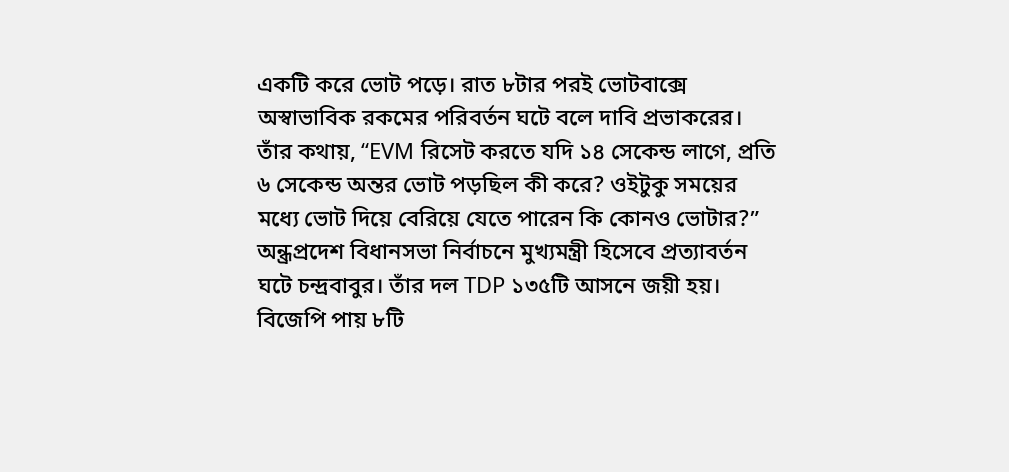একটি করে ভোট পড়ে। রাত ৮টার পরই ভোটবাক্সে অস্বাভাবিক রকমের পরিবর্তন ঘটে বলে দাবি প্রভাকরের। তাঁর কথায়, “EVM রিসেট করতে যদি ১৪ সেকেন্ড লাগে, প্রতি ৬ সেকেন্ড অন্তর ভোট পড়ছিল কী করে? ওইটুকু সময়ের মধ্যে ভোট দিয়ে বেরিয়ে যেতে পারেন কি কোনও ভোটার?”
অন্ধ্রপ্রদেশ বিধানসভা নির্বাচনে মুখ্যমন্ত্রী হিসেবে প্রত্যাবর্তন ঘটে চন্দ্রবাবুর। তাঁর দল TDP ১৩৫টি আসনে জয়ী হয়। বিজেপি পায় ৮টি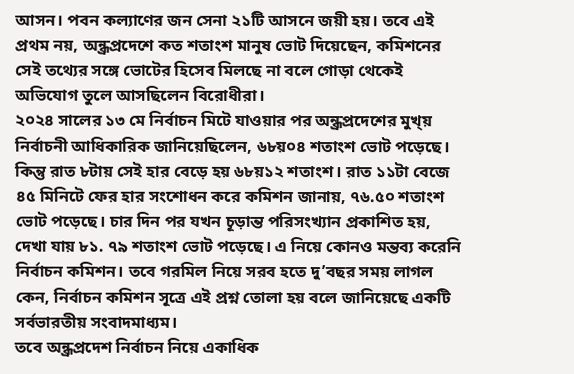আসন। পবন কল্যাণের জন সেনা ২১টি আসনে জয়ী হয়। তবে এই প্রথম নয়, অন্ধ্রপ্রদেশে কত শতাংশ মানুষ ভোট দিয়েছেন, কমিশনের সেই তথ্যের সঙ্গে ভোটের হিসেব মিলছে না বলে গোড়া থেকেই অভিযোগ তুলে আসছিলেন বিরোধীরা।
২০২৪ সালের ১৩ মে নির্বাচন মিটে যাওয়ার পর অন্ধ্রপ্রদেশের মুখ্য় নির্বাচনী আধিকারিক জানিয়েছিলেন, ৬৮য়০৪ শতাংশ ভোট পড়েছে। কিন্তু রাত ৮টায় সেই হার বেড়ে হয় ৬৮য়১২ শতাংশ। রাত ১১টা বেজে ৪৫ মিনিটে ফের হার সংশোধন করে কমিশন জানায়, ৭৬.৫০ শতাংশ ভোট পড়েছে। চার দিন পর যখন চূড়ান্ত পরিসংখ্যান প্রকাশিত হয়, দেখা যায় ৮১. ৭৯ শতাংশ ভোট পড়েছে। এ নিয়ে কোনও মন্তব্য করেনি নির্বাচন কমিশন। তবে গরমিল নিয়ে সরব হতে দু’বছর সময় লাগল কেন, নির্বাচন কমিশন সূত্রে এই প্রশ্ন তোলা হয় বলে জানিয়েছে একটি সর্বভারতীয় সংবাদমাধ্যম।
তবে অন্ধ্রপ্রদেশ নির্বাচন নিয়ে একাধিক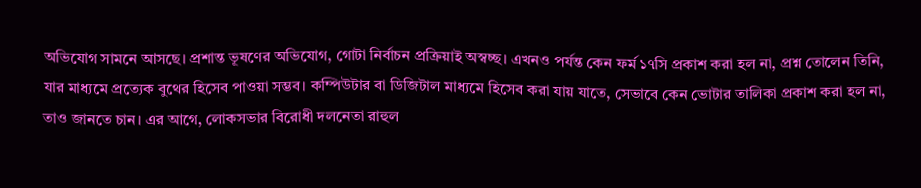অভিযোগ সামনে আসছে। প্রশান্ত ভূষণের অভিযোগ, গোটা নির্বাচন প্রক্রিয়াই অস্বচ্ছ। এখনও পর্যন্ত কেন ফর্ম ১৭সি প্রকাশ করা হল না, প্রশ্ন তোলেন তিনি, যার মাধ্যমে প্রত্যেক বুথের হিসেব পাওয়া সম্ভব। কম্পিউটার বা ডিজিটাল মাধ্যমে হিসেব করা যায় যাতে, সেভাবে কেন ভোটার তালিকা প্রকাশ করা হল না, তাও জানতে চান। এর আগে, লোকসভার বিরোধী দলনেতা রাহুল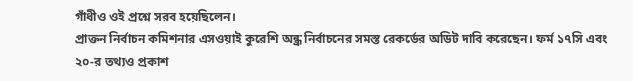গাঁধীও ওই প্রশ্নে সরব হয়েছিলেন।
প্রাক্তন নির্বাচন কমিশনার এসওয়াই কুরেশি অন্ধ্র নির্বাচনের সমস্ত রেকর্ডের অডিট দাবি করেছেন। ফর্ম ১৭সি এবং ২০-র তথ্যও প্রকাশ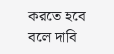করতে হবে বলে দাবি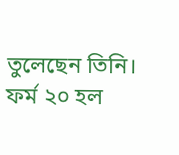তুলেছেন তিনি। ফর্ম ২০ হল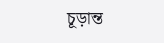চূড়ান্ত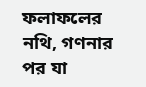ফলাফলের নথি, গণনার পর যা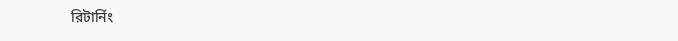রিটার্নিং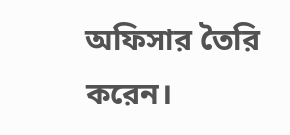অফিসার তৈরি করেন।